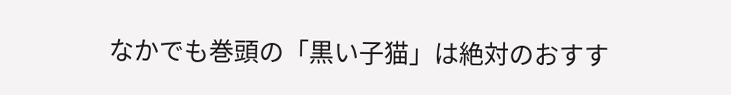なかでも巻頭の「黒い子猫」は絶対のおすす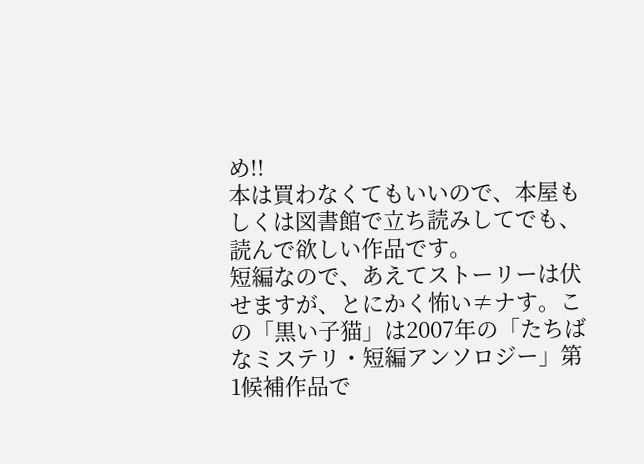め!!
本は買わなくてもいいので、本屋もしくは図書館で立ち読みしてでも、読んで欲しい作品です。
短編なので、あえてストーリーは伏せますが、とにかく怖い≠ナす。この「黒い子猫」は2007年の「たちばなミステリ・短編アンソロジー」第1候補作品で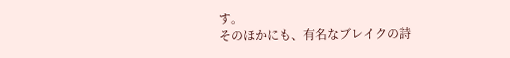す。
そのほかにも、有名なブレイクの詩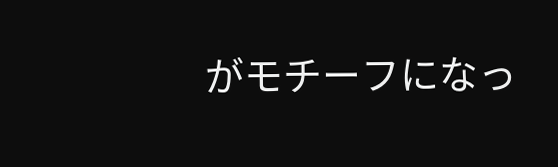がモチーフになっ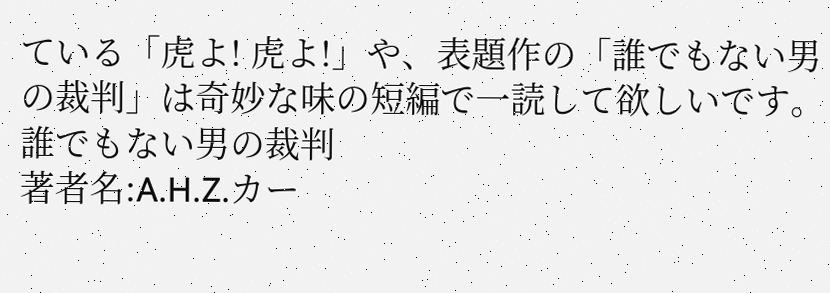ている「虎よ! 虎よ!」や、表題作の「誰でもない男の裁判」は奇妙な味の短編で一読して欲しいです。
誰でもない男の裁判
著者名:A.H.Z.カー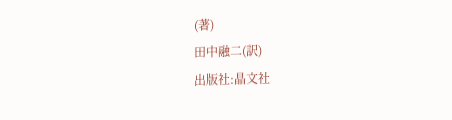(著)
田中融二(訳)
出版社:晶文社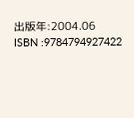出版年:2004.06
ISBN :9784794927422